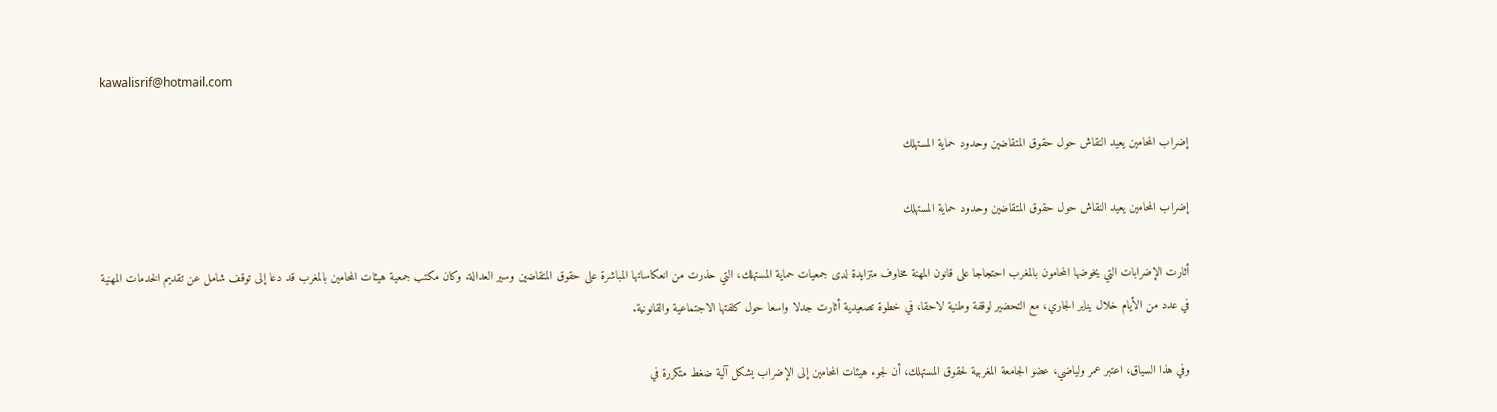kawalisrif@hotmail.com

إضراب المحامين يعيد النقاش حول حقوق المتقاضين وحدود حماية المستهلك

إضراب المحامين يعيد النقاش حول حقوق المتقاضين وحدود حماية المستهلك

أثارت الإضرابات التي يخوضها المحامون بالمغرب احتجاجا على قانون المهنة مخاوف متزايدة لدى جمعيات حماية المستهلك، التي حذرت من انعكاساتها المباشرة على حقوق المتقاضين وسير العدالة. وكان مكتب جمعية هيئات المحامين بالمغرب قد دعا إلى توقف شامل عن تقديم الخدمات المهنية في عدد من الأيام خلال يناير الجاري، مع التحضير لوقفة وطنية لاحقا، في خطوة تصعيدية أثارت جدلا واسعا حول كلفتها الاجتماعية والقانونية.

وفي هذا السياق، اعتبر عمر ولياضي، عضو الجامعة المغربية لحقوق المستهلك، أن لجوء هيئات المحامين إلى الإضراب يشكل آلية ضغط متكررة في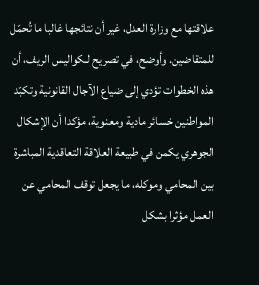علاقتها مع وزارة العدل، غير أن نتائجها غالبا ما تُحمّل للمتقاضين. وأوضح، في تصريح لـكواليس الريف، أن هذه الخطوات تؤدي إلى ضياع الآجال القانونية وتكبّد المواطنين خسائر مادية ومعنوية، مؤكدا أن الإشكال الجوهري يكمن في طبيعة العلاقة التعاقدية المباشرة بين المحامي وموكله، ما يجعل توقف المحامي عن العمل مؤثرا بشكل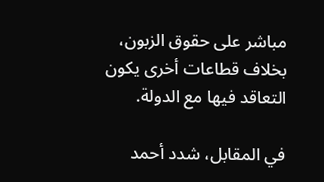مباشر على حقوق الزبون، بخلاف قطاعات أخرى يكون التعاقد فيها مع الدولة.

في المقابل، شدد أحمد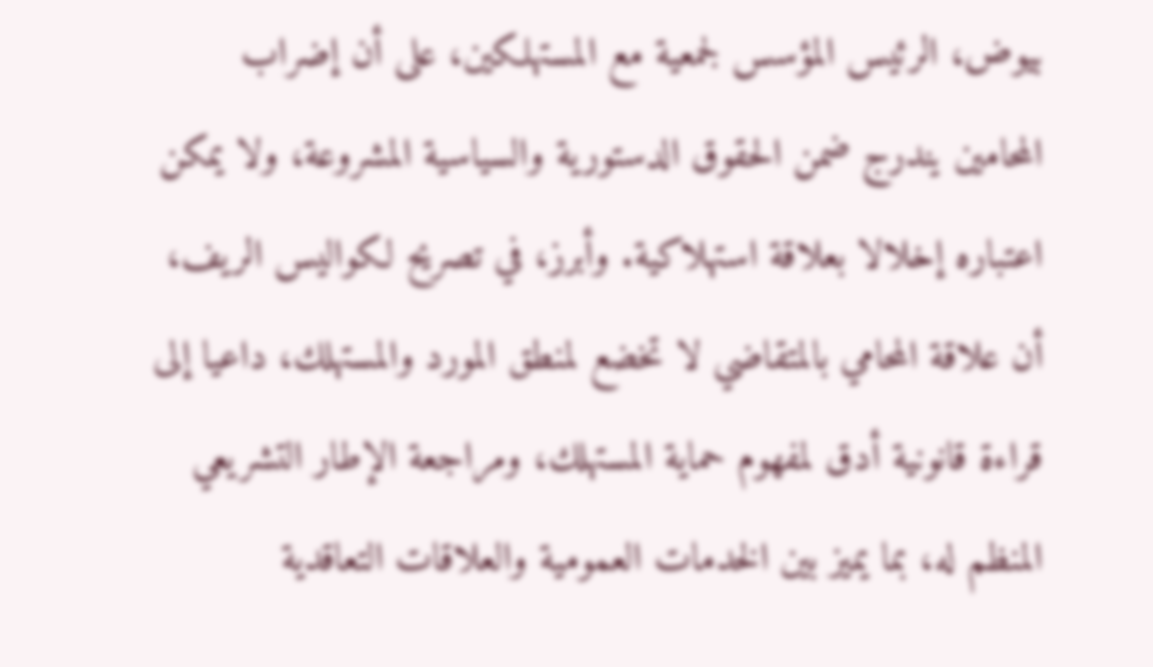بيوض، الرئيس المؤسس لجمعية مع المستهلكين، على أن إضراب المحامين يندرج ضمن الحقوق الدستورية والسياسية المشروعة، ولا يمكن اعتباره إخلالا بعلاقة استهلاكية. وأبرز، في تصريح لـكواليس الريف، أن علاقة المحامي بالمتقاضي لا تخضع لمنطق المورد والمستهلك، داعيا إلى قراءة قانونية أدق لمفهوم حماية المستهلك، ومراجعة الإطار التشريعي المنظم له، بما يميز بين الخدمات العمومية والعلاقات التعاقدية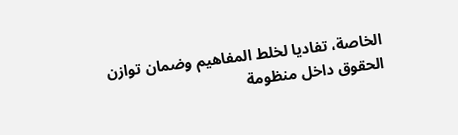الخاصة، تفاديا لخلط المفاهيم وضمان توازن الحقوق داخل منظومة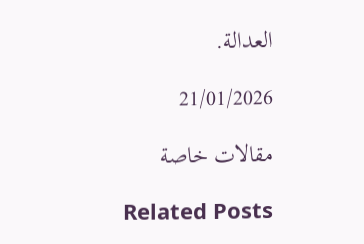العدالة.

21/01/2026

مقالات خاصة

Related Posts